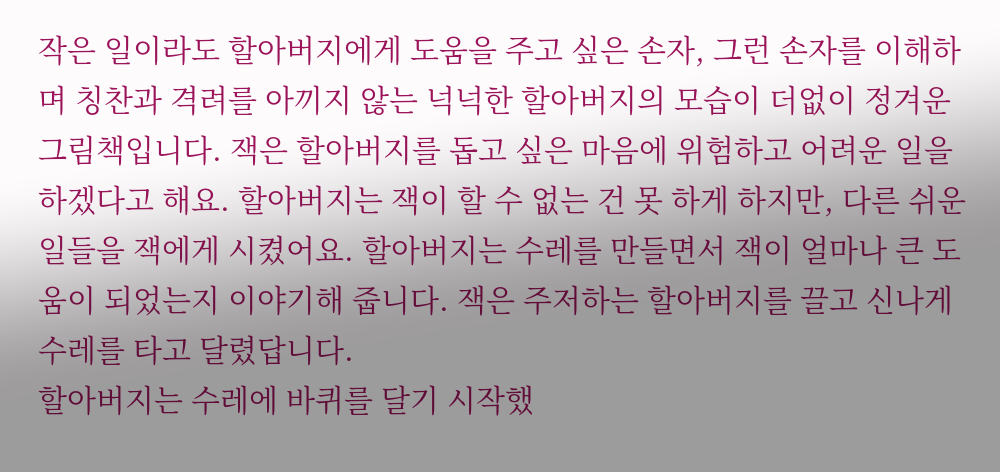작은 일이라도 할아버지에게 도움을 주고 싶은 손자, 그런 손자를 이해하며 칭찬과 격려를 아끼지 않는 넉넉한 할아버지의 모습이 더없이 정겨운 그림책입니다. 잭은 할아버지를 돕고 싶은 마음에 위험하고 어려운 일을 하겠다고 해요. 할아버지는 잭이 할 수 없는 건 못 하게 하지만, 다른 쉬운 일들을 잭에게 시켰어요. 할아버지는 수레를 만들면서 잭이 얼마나 큰 도움이 되었는지 이야기해 줍니다. 잭은 주저하는 할아버지를 끌고 신나게 수레를 타고 달렸답니다.
할아버지는 수레에 바퀴를 달기 시작했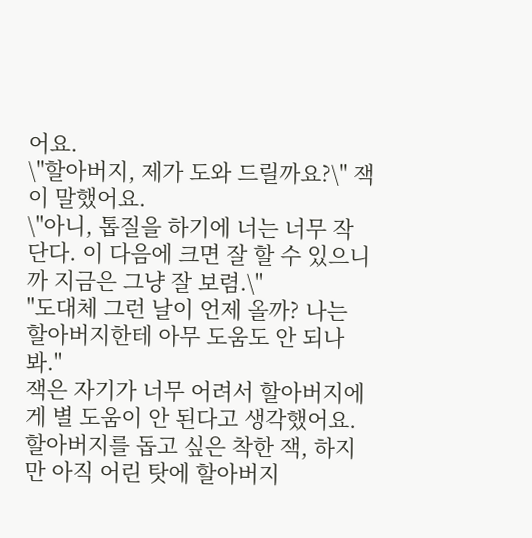어요.
\"할아버지, 제가 도와 드릴까요?\" 잭이 말했어요.
\"아니, 톱질을 하기에 너는 너무 작단다. 이 다음에 크면 잘 할 수 있으니까 지금은 그냥 잘 보렴.\"
"도대체 그런 날이 언제 올까? 나는 할아버지한테 아무 도움도 안 되나 봐."
잭은 자기가 너무 어려서 할아버지에게 별 도움이 안 된다고 생각했어요.
할아버지를 돕고 싶은 착한 잭, 하지만 아직 어린 탓에 할아버지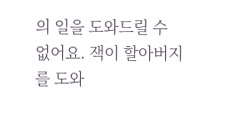의 일을 도와드릴 수 없어요. 잭이 할아버지를 도와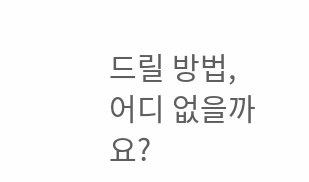드릴 방법, 어디 없을까요?